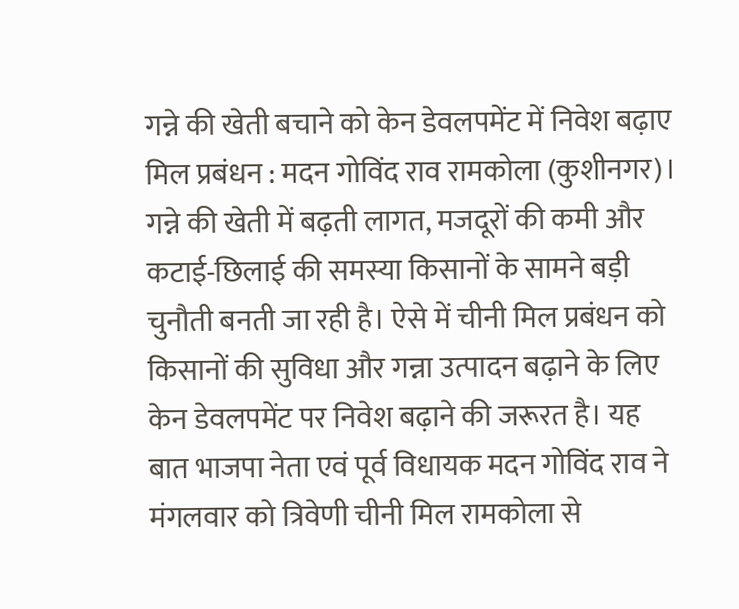गन्ने की खेती बचाने को केन डेवलपमेंट में निवेश बढ़ाए मिल प्रबंधन : मदन गोविंद राव रामकोला (कुशीनगर)। गन्ने की खेती में बढ़ती लागत, मजदूरों की कमी और कटाई-छिलाई की समस्या किसानों के सामने बड़ी चुनौती बनती जा रही है। ऐसे में चीनी मिल प्रबंधन को किसानों की सुविधा और गन्ना उत्पादन बढ़ाने के लिए केन डेवलपमेंट पर निवेश बढ़ाने की जरूरत है। यह बात भाजपा नेता एवं पूर्व विधायक मदन गोविंद राव ने मंगलवार को त्रिवेणी चीनी मिल रामकोला से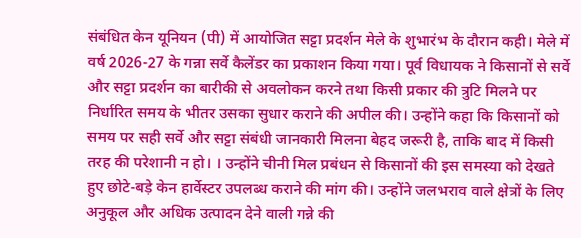संबंधित केन यूनियन (पी) में आयोजित सट्टा प्रदर्शन मेले के शुभारंभ के दौरान कही। मेले में वर्ष 2026-27 के गन्ना सर्वे कैलेंडर का प्रकाशन किया गया। पूर्व विधायक ने किसानों से सर्वे और सट्टा प्रदर्शन का बारीकी से अवलोकन करने तथा किसी प्रकार की त्रुटि मिलने पर निर्धारित समय के भीतर उसका सुधार कराने की अपील की। उन्होंने कहा कि किसानों को समय पर सही सर्वे और सट्टा संबंधी जानकारी मिलना बेहद जरूरी है, ताकि बाद में किसी तरह की परेशानी न हो। । उन्होंने चीनी मिल प्रबंधन से किसानों की इस समस्या को देखते हुए छोटे-बड़े केन हार्वेस्टर उपलब्ध कराने की मांग की। उन्होंने जलभराव वाले क्षेत्रों के लिए अनुकूल और अधिक उत्पादन देने वाली गन्ने की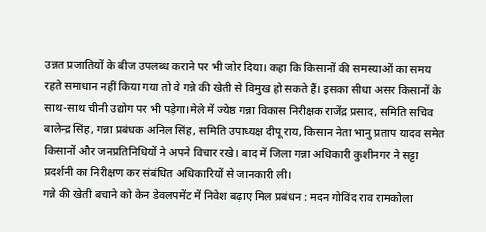उन्नत प्रजातियों के बीज उपलब्ध कराने पर भी जोर दिया। कहा कि किसानों की समस्याओं का समय रहते समाधान नहीं किया गया तो वे गन्ने की खेती से विमुख हो सकते हैं। इसका सीधा असर किसानों के साथ-साथ चीनी उद्योग पर भी पड़ेगा।मेले में ज्येष्ठ गन्ना विकास निरीक्षक राजेंद्र प्रसाद, समिति सचिव बालेन्द्र सिंह, गन्ना प्रबंधक अनिल सिंह, समिति उपाध्यक्ष दीपू राय, किसान नेता भानु प्रताप यादव समेत किसानों और जनप्रतिनिधियों ने अपने विचार रखे। बाद में जिला गन्ना अधिकारी कुशीनगर ने सट्टा प्रदर्शनी का निरीक्षण कर संबंधित अधिकारियों से जानकारी ली।
गन्ने की खेती बचाने को केन डेवलपमेंट में निवेश बढ़ाए मिल प्रबंधन : मदन गोविंद राव रामकोला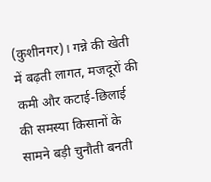(कुशीनगर)। गन्ने की खेती में बढ़ती लागत, मजदूरों की कमी और कटाई-छिलाई की समस्या किसानों के सामने बड़ी चुनौती बनती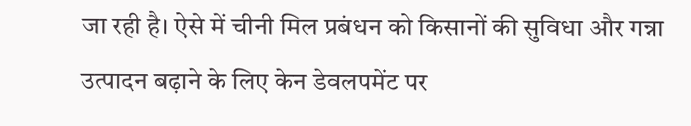जा रही है। ऐसे में चीनी मिल प्रबंधन को किसानों की सुविधा और गन्ना उत्पादन बढ़ाने के लिए केन डेवलपमेंट पर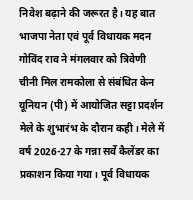निवेश बढ़ाने की जरूरत है। यह बात भाजपा नेता एवं पूर्व विधायक मदन गोविंद राव ने मंगलवार को त्रिवेणी चीनी मिल रामकोला से संबंधित केन यूनियन (पी) में आयोजित सट्टा प्रदर्शन मेले के शुभारंभ के दौरान कही। मेले में वर्ष 2026-27 के गन्ना सर्वे कैलेंडर का प्रकाशन किया गया। पूर्व विधायक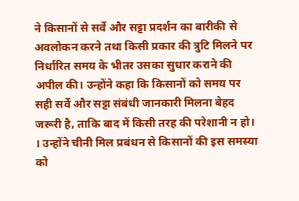ने किसानों से सर्वे और सट्टा प्रदर्शन का बारीकी से अवलोकन करने तथा किसी प्रकार की त्रुटि मिलने पर निर्धारित समय के भीतर उसका सुधार कराने की अपील की। उन्होंने कहा कि किसानों को समय पर सही सर्वे और सट्टा संबंधी जानकारी मिलना बेहद जरूरी है, ताकि बाद में किसी तरह की परेशानी न हो। । उन्होंने चीनी मिल प्रबंधन से किसानों की इस समस्या को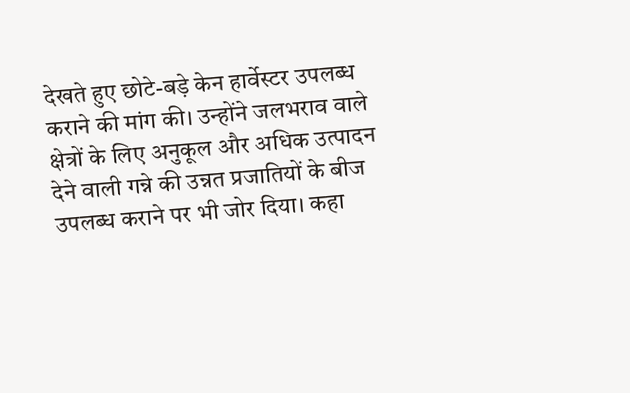देखते हुए छोटे-बड़े केन हार्वेस्टर उपलब्ध कराने की मांग की। उन्होंने जलभराव वाले क्षेत्रों के लिए अनुकूल और अधिक उत्पादन देने वाली गन्ने की उन्नत प्रजातियों के बीज उपलब्ध कराने पर भी जोर दिया। कहा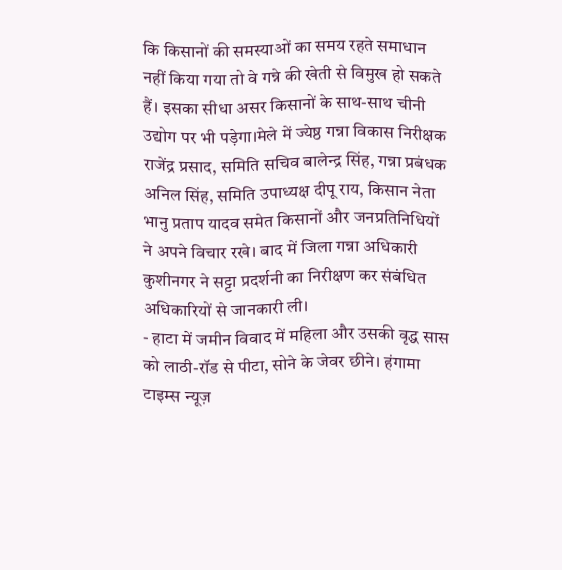कि किसानों की समस्याओं का समय रहते समाधान नहीं किया गया तो वे गन्ने की खेती से विमुख हो सकते हैं। इसका सीधा असर किसानों के साथ-साथ चीनी उद्योग पर भी पड़ेगा।मेले में ज्येष्ठ गन्ना विकास निरीक्षक राजेंद्र प्रसाद, समिति सचिव बालेन्द्र सिंह, गन्ना प्रबंधक अनिल सिंह, समिति उपाध्यक्ष दीपू राय, किसान नेता भानु प्रताप यादव समेत किसानों और जनप्रतिनिधियों ने अपने विचार रखे। बाद में जिला गन्ना अधिकारी कुशीनगर ने सट्टा प्रदर्शनी का निरीक्षण कर संबंधित अधिकारियों से जानकारी ली।
- हाटा में जमीन विवाद में महिला और उसकी वृद्ध सास को लाठी-रॉड से पीटा, सोने के जेवर छीने। हंगामा टाइम्स न्यूज़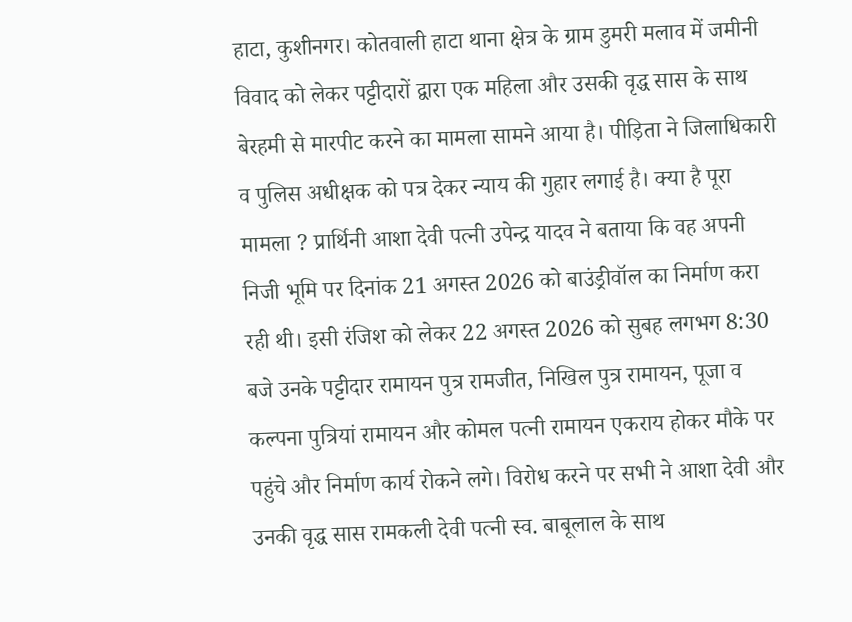हाटा, कुशीनगर। कोतवाली हाटा थाना क्षेत्र के ग्राम डुमरी मलाव में जमीनी विवाद को लेकर पट्टीदारों द्वारा एक महिला और उसकी वृद्ध सास के साथ बेरहमी से मारपीट करने का मामला सामने आया है। पीड़िता ने जिलाधिकारी व पुलिस अधीक्षक को पत्र देकर न्याय की गुहार लगाई है। क्या है पूरा मामला ? प्रार्थिनी आशा देवी पत्नी उपेन्द्र यादव ने बताया कि वह अपनी निजी भूमि पर दिनांक 21 अगस्त 2026 को बाउंड्रीवॉल का निर्माण करा रही थी। इसी रंजिश को लेकर 22 अगस्त 2026 को सुबह लगभग 8:30 बजे उनके पट्टीदार रामायन पुत्र रामजीत, निखिल पुत्र रामायन, पूजा व कल्पना पुत्रियां रामायन और कोमल पत्नी रामायन एकराय होकर मौके पर पहुंचे और निर्माण कार्य रोकने लगे। विरोध करने पर सभी ने आशा देवी और उनकी वृद्ध सास रामकली देवी पत्नी स्व. बाबूलाल के साथ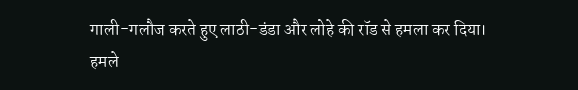गाली-गलौज करते हुए लाठी-डंडा और लोहे की रॉड से हमला कर दिया। हमले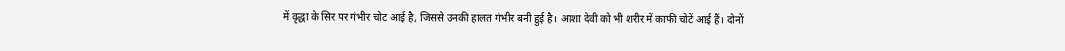में वृद्धा के सिर पर गंभीर चोट आई है, जिससे उनकी हालत गंभीर बनी हुई है। आशा देवी को भी शरीर में काफी चोटें आई हैं। दोनों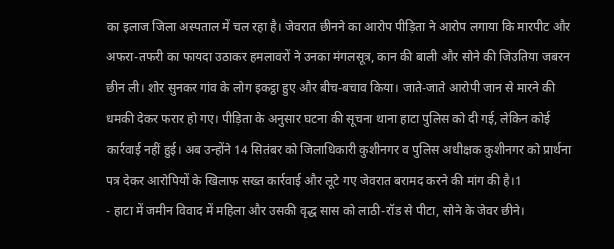का इलाज जिला अस्पताल में चल रहा है। जेवरात छीनने का आरोप पीड़िता ने आरोप लगाया कि मारपीट और अफरा-तफरी का फायदा उठाकर हमलावरों ने उनका मंगलसूत्र, कान की बाली और सोने की जिउतिया जबरन छीन ली। शोर सुनकर गांव के लोग इकट्ठा हुए और बीच-बचाव किया। जाते-जाते आरोपी जान से मारने की धमकी देकर फरार हो गए। पीड़िता के अनुसार घटना की सूचना थाना हाटा पुलिस को दी गई, लेकिन कोई कार्रवाई नहीं हुई। अब उन्होंने 14 सितंबर को जिलाधिकारी कुशीनगर व पुलिस अधीक्षक कुशीनगर को प्रार्थना पत्र देकर आरोपियों के खिलाफ सख्त कार्रवाई और लूटे गए जेवरात बरामद करने की मांग की है।1
- हाटा में जमीन विवाद में महिला और उसकी वृद्ध सास को लाठी-रॉड से पीटा, सोने के जेवर छीने।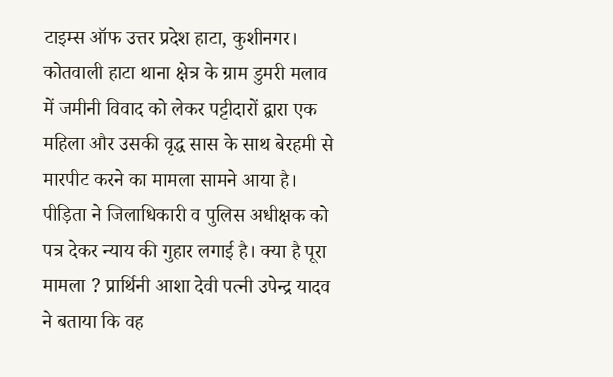टाइम्स ऑफ उत्तर प्रदेश हाटा, कुशीनगर। कोतवाली हाटा थाना क्षेत्र के ग्राम डुमरी मलाव में जमीनी विवाद को लेकर पट्टीदारों द्वारा एक महिला और उसकी वृद्ध सास के साथ बेरहमी से मारपीट करने का मामला सामने आया है। पीड़िता ने जिलाधिकारी व पुलिस अधीक्षक को पत्र देकर न्याय की गुहार लगाई है। क्या है पूरा मामला ? प्रार्थिनी आशा देवी पत्नी उपेन्द्र यादव ने बताया कि वह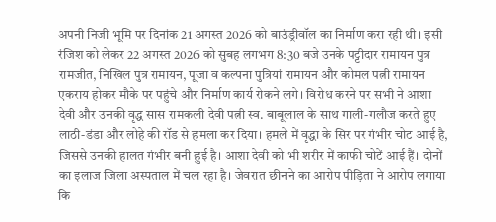अपनी निजी भूमि पर दिनांक 21 अगस्त 2026 को बाउंड्रीवॉल का निर्माण करा रही थी। इसी रंजिश को लेकर 22 अगस्त 2026 को सुबह लगभग 8:30 बजे उनके पट्टीदार रामायन पुत्र रामजीत, निखिल पुत्र रामायन, पूजा व कल्पना पुत्रियां रामायन और कोमल पत्नी रामायन एकराय होकर मौके पर पहुंचे और निर्माण कार्य रोकने लगे। विरोध करने पर सभी ने आशा देवी और उनकी वृद्ध सास रामकली देवी पत्नी स्व. बाबूलाल के साथ गाली-गलौज करते हुए लाठी-डंडा और लोहे की रॉड से हमला कर दिया। हमले में वृद्धा के सिर पर गंभीर चोट आई है, जिससे उनकी हालत गंभीर बनी हुई है। आशा देवी को भी शरीर में काफी चोटें आई हैं। दोनों का इलाज जिला अस्पताल में चल रहा है। जेवरात छीनने का आरोप पीड़िता ने आरोप लगाया कि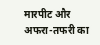मारपीट और अफरा-तफरी का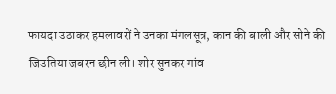फायदा उठाकर हमलावरों ने उनका मंगलसूत्र, कान की बाली और सोने की जिउतिया जबरन छीन ली। शोर सुनकर गांव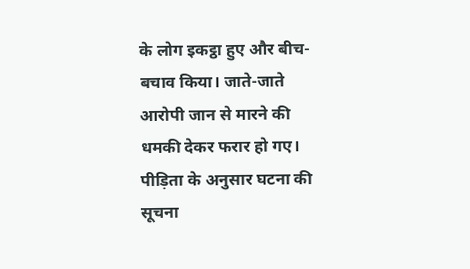के लोग इकट्ठा हुए और बीच-बचाव किया। जाते-जाते आरोपी जान से मारने की धमकी देकर फरार हो गए। पीड़िता के अनुसार घटना की सूचना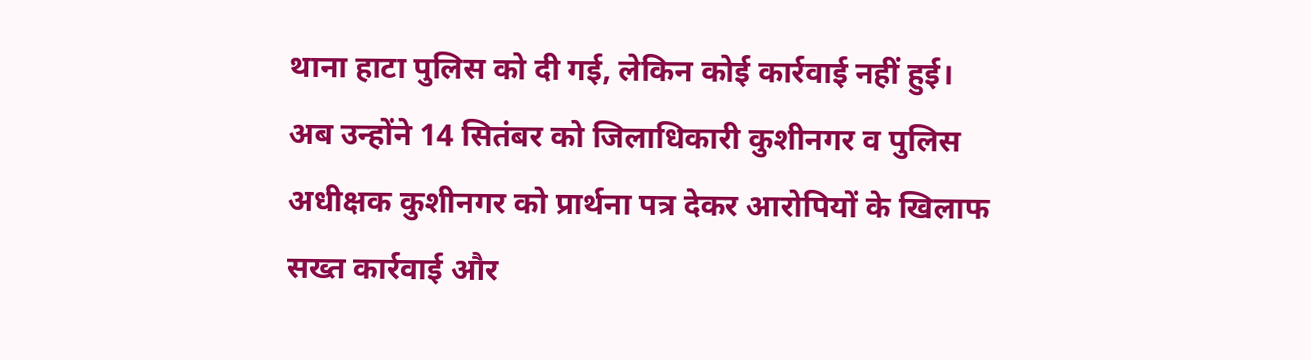थाना हाटा पुलिस को दी गई, लेकिन कोई कार्रवाई नहीं हुई। अब उन्होंने 14 सितंबर को जिलाधिकारी कुशीनगर व पुलिस अधीक्षक कुशीनगर को प्रार्थना पत्र देकर आरोपियों के खिलाफ सख्त कार्रवाई और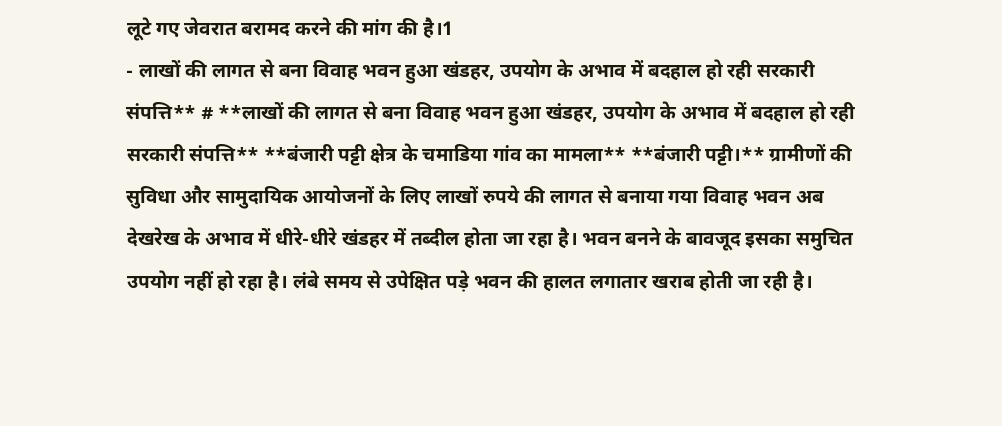लूटे गए जेवरात बरामद करने की मांग की है।1
- लाखों की लागत से बना विवाह भवन हुआ खंडहर, उपयोग के अभाव में बदहाल हो रही सरकारी संपत्ति** # **लाखों की लागत से बना विवाह भवन हुआ खंडहर, उपयोग के अभाव में बदहाल हो रही सरकारी संपत्ति** **बंजारी पट्टी क्षेत्र के चमाडिया गांव का मामला** **बंजारी पट्टी।** ग्रामीणों की सुविधा और सामुदायिक आयोजनों के लिए लाखों रुपये की लागत से बनाया गया विवाह भवन अब देखरेख के अभाव में धीरे-धीरे खंडहर में तब्दील होता जा रहा है। भवन बनने के बावजूद इसका समुचित उपयोग नहीं हो रहा है। लंबे समय से उपेक्षित पड़े भवन की हालत लगातार खराब होती जा रही है।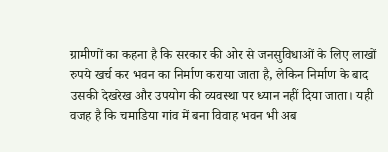ग्रामीणों का कहना है कि सरकार की ओर से जनसुविधाओं के लिए लाखों रुपये खर्च कर भवन का निर्माण कराया जाता है, लेकिन निर्माण के बाद उसकी देखरेख और उपयोग की व्यवस्था पर ध्यान नहीं दिया जाता। यही वजह है कि चमाडिया गांव में बना विवाह भवन भी अब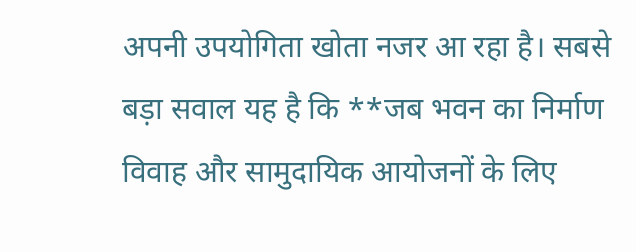अपनी उपयोगिता खोता नजर आ रहा है। सबसे बड़ा सवाल यह है कि **जब भवन का निर्माण विवाह और सामुदायिक आयोजनों के लिए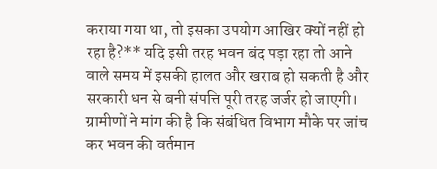कराया गया था, तो इसका उपयोग आखिर क्यों नहीं हो रहा है?** यदि इसी तरह भवन बंद पड़ा रहा तो आने वाले समय में इसकी हालत और खराब हो सकती है और सरकारी धन से बनी संपत्ति पूरी तरह जर्जर हो जाएगी। ग्रामीणों ने मांग की है कि संबंधित विभाग मौके पर जांच कर भवन की वर्तमान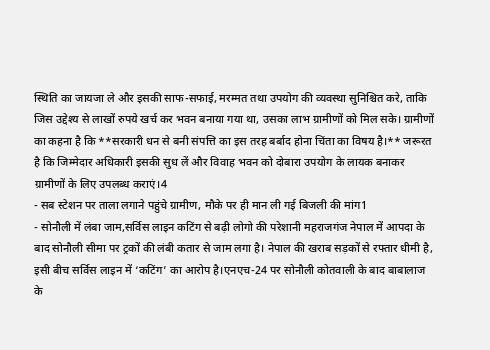स्थिति का जायजा ले और इसकी साफ-सफाई, मरम्मत तथा उपयोग की व्यवस्था सुनिश्चित करे, ताकि जिस उद्देश्य से लाखों रुपये खर्च कर भवन बनाया गया था, उसका लाभ ग्रामीणों को मिल सके। ग्रामीणों का कहना है कि **सरकारी धन से बनी संपत्ति का इस तरह बर्बाद होना चिंता का विषय है।** जरूरत है कि जिम्मेदार अधिकारी इसकी सुध लें और विवाह भवन को दोबारा उपयोग के लायक बनाकर ग्रामीणों के लिए उपलब्ध कराएं।4
- सब स्टेशन पर ताला लगाने पहुंचे ग्रामीण, मौके पर ही मान ली गई बिजली की मांग1
- सोनौली में लंबा जाम,सर्विस लाइन कटिंग से बढ़ी लोगो की परेशानी महराजगंज नेपाल में आपदा के बाद सोनौली सीमा पर ट्रकों की लंबी कतार से जाम लगा है। नेपाल की खराब सड़कों से रफ्तार धीमी है, इसी बीच सर्विस लाइन में ‘कटिंग’ का आरोप है।एनएच-24 पर सोनौली कोतवाली के बाद बाबालाज के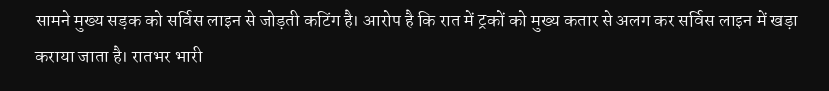सामने मुख्य सड़क को सर्विस लाइन से जोड़ती कटिंग है। आरोप है कि रात में ट्रकों को मुख्य कतार से अलग कर सर्विस लाइन में खड़ा कराया जाता है। रातभर भारी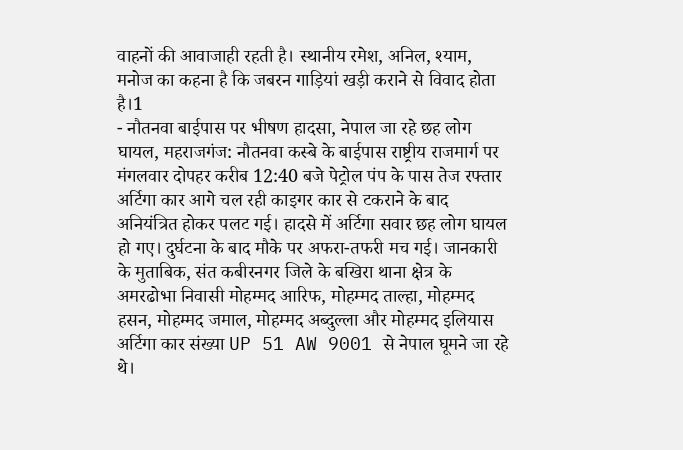वाहनों की आवाजाही रहती है। स्थानीय रमेश, अनिल, श्याम, मनोज का कहना है कि जबरन गाड़ियां खड़ी कराने से विवाद होता है।1
- नौतनवा बाईपास पर भीषण हादसा, नेपाल जा रहे छह लोग घायल, महराजगंज: नौतनवा कस्बे के बाईपास राष्ट्रीय राजमार्ग पर मंगलवार दोपहर करीब 12:40 बजे पेट्रोल पंप के पास तेज रफ्तार अर्टिगा कार आगे चल रही काइगर कार से टकराने के बाद अनियंत्रित होकर पलट गई। हादसे में अर्टिगा सवार छह लोग घायल हो गए। दुर्घटना के बाद मौके पर अफरा-तफरी मच गई। जानकारी के मुताबिक, संत कबीरनगर जिले के बखिरा थाना क्षेत्र के अमरढोभा निवासी मोहम्मद आरिफ, मोहम्मद ताल्हा, मोहम्मद हसन, मोहम्मद जमाल, मोहम्मद अब्दुल्ला और मोहम्मद इलियास अर्टिगा कार संख्या UP 51 AW 9001 से नेपाल घूमने जा रहे थे।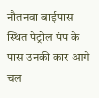नौतनवा बाईपास स्थित पेट्रोल पंप के पास उनकी कार आगे चल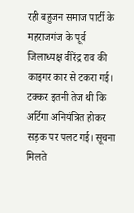रही बहुजन समाज पार्टी के महराजगंज के पूर्व जिलाध्यक्ष वीरेंद्र राव की काइगर कार से टकरा गई। टक्कर इतनी तेज थी कि अर्टिगा अनियंत्रित होकर सड़क पर पलट गई। सूचना मिलते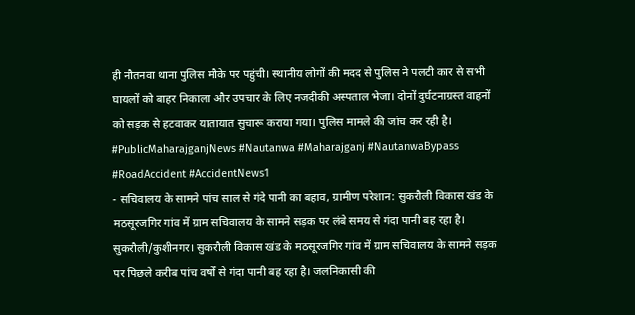ही नौतनवा थाना पुलिस मौके पर पहुंची। स्थानीय लोगों की मदद से पुलिस ने पलटी कार से सभी घायलों को बाहर निकाला और उपचार के लिए नजदीकी अस्पताल भेजा। दोनों दुर्घटनाग्रस्त वाहनों को सड़क से हटवाकर यातायात सुचारू कराया गया। पुलिस मामले की जांच कर रही है। #PublicMaharajganjNews #Nautanwa #Maharajganj #NautanwaBypass #RoadAccident #AccidentNews1
- सचिवालय के सामने पांच साल से गंदे पानी का बहाव, ग्रामीण परेशान: सुकरौली विकास खंड के मठसूरजगिर गांव में ग्राम सचिवालय के सामने सड़क पर लंबे समय से गंदा पानी बह रहा है। सुकरौली/कुशीनगर। सुकरौली विकास खंड के मठसूरजगिर गांव में ग्राम सचिवालय के सामने सड़क पर पिछले करीब पांच वर्षों से गंदा पानी बह रहा है। जलनिकासी की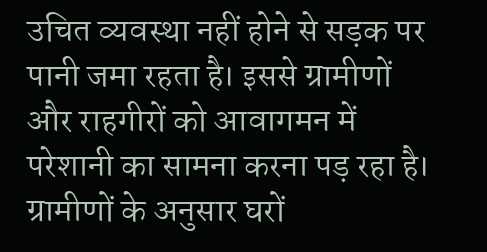उचित व्यवस्था नहीं होने से सड़क पर पानी जमा रहता है। इससे ग्रामीणों और राहगीरों को आवागमन में परेशानी का सामना करना पड़ रहा है। ग्रामीणों के अनुसार घरों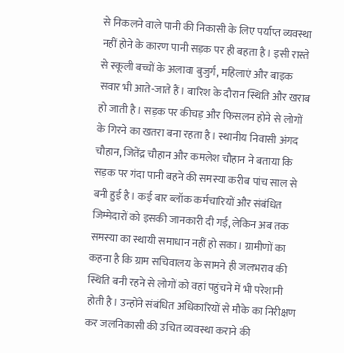से निकलने वाले पानी की निकासी के लिए पर्याप्त व्यवस्था नहीं होने के कारण पानी सड़क पर ही बहता है। इसी रास्ते से स्कूली बच्चों के अलावा बुजुर्ग, महिलाएं और बाइक सवार भी आते-जाते हैं। बारिश के दौरान स्थिति और खराब हो जाती है। सड़क पर कीचड़ और फिसलन होने से लोगों के गिरने का खतरा बना रहता है। स्थानीय निवासी अंगद चौहान, जितेंद्र चौहान और कमलेश चौहान ने बताया कि सड़क पर गंदा पानी बहने की समस्या करीब पांच साल से बनी हुई है। कई बार ब्लॉक कर्मचारियों और संबंधित जिम्मेदारों को इसकी जानकारी दी गई, लेकिन अब तक समस्या का स्थायी समाधान नहीं हो सका। ग्रामीणों का कहना है कि ग्राम सचिवालय के सामने ही जलभराव की स्थिति बनी रहने से लोगों को वहां पहुंचने में भी परेशानी होती है। उन्होंने संबंधित अधिकारियों से मौके का निरीक्षण कर जलनिकासी की उचित व्यवस्था कराने की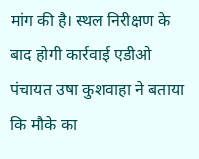मांग की है। स्थल निरीक्षण के बाद होगी कार्रवाई एडीओ पंचायत उषा कुशवाहा ने बताया कि मौके का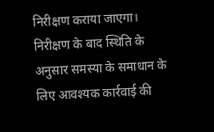निरीक्षण कराया जाएगा। निरीक्षण के बाद स्थिति के अनुसार समस्या के समाधान के लिए आवश्यक कार्रवाई की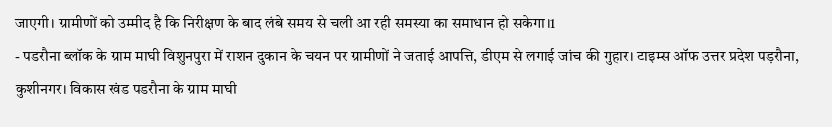जाएगी। ग्रामीणों को उम्मीद है कि निरीक्षण के बाद लंबे समय से चली आ रही समस्या का समाधान हो सकेगा।1
- पडरौना ब्लॉक के ग्राम माघी विशुनपुरा में राशन दुकान के चयन पर ग्रामीणों ने जताई आपत्ति, डीएम से लगाई जांच की गुहार। टाइम्स ऑफ उत्तर प्रदेश पड़रौना, कुशीनगर। विकास खंड पडरौना के ग्राम माघी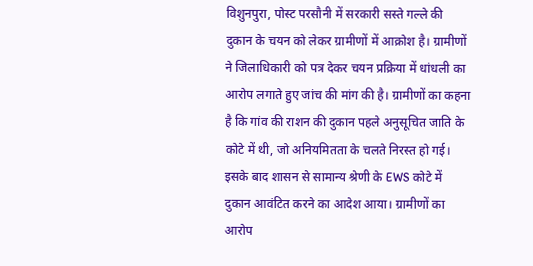विशुनपुरा, पोस्ट परसौनी में सरकारी सस्ते गल्ले की दुकान के चयन को लेकर ग्रामीणों में आक्रोश है। ग्रामीणों ने जिलाधिकारी को पत्र देकर चयन प्रक्रिया में धांधली का आरोप लगाते हुए जांच की मांग की है। ग्रामीणों का कहना है कि गांव की राशन की दुकान पहले अनुसूचित जाति के कोटे में थी, जो अनियमितता के चलते निरस्त हो गई। इसके बाद शासन से सामान्य श्रेणी के EWS कोटे में दुकान आवंटित करने का आदेश आया। ग्रामीणों का आरोप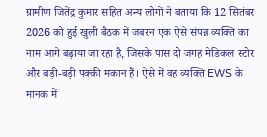ग्रामीण जितेंद्र कुमार सहित अन्य लोगों ने बताया कि 12 सितंबर 2026 को हुई खुली बैठक में जबरन एक ऐसे संपन्न व्यक्ति का नाम आगे बढ़ाया जा रहा है, जिसके पास दो जगह मेडिकल स्टोर और बड़ी-बड़ी पक्की मकान हैं। ऐसे में वह व्यक्ति EWS के मानक में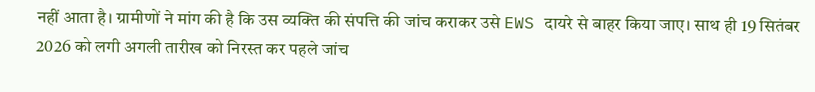नहीं आता है। ग्रामीणों ने मांग की है कि उस व्यक्ति की संपत्ति की जांच कराकर उसे EWS दायरे से बाहर किया जाए। साथ ही 19 सितंबर 2026 को लगी अगली तारीख को निरस्त कर पहले जांच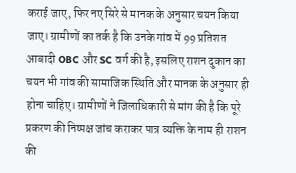कराई जाए, फिर नए सिरे से मानक के अनुसार चयन किया जाए। ग्रामीणों का तर्क है कि उनके गांव में 99 प्रतिशत आबादी OBC और SC वर्ग की है, इसलिए राशन दुकान का चयन भी गांव की सामाजिक स्थिति और मानक के अनुसार ही होना चाहिए। ग्रामीणों ने जिलाधिकारी से मांग की है कि पूरे प्रकरण की निष्पक्ष जांच कराकर पात्र व्यक्ति के नाम ही राशन की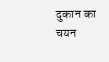दुकान का चयन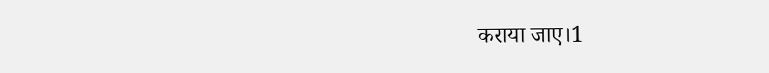कराया जाए।1